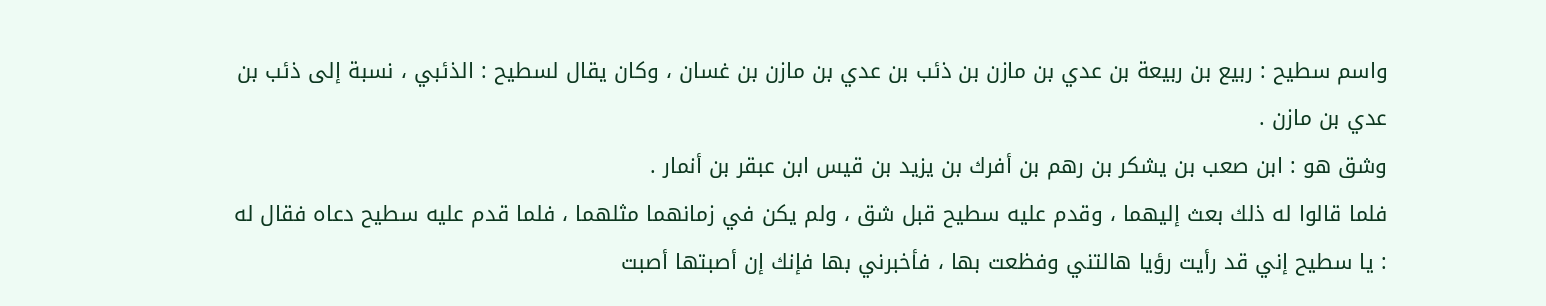واسم سطيح : ربيع بن ربيعة بن عدي بن مازن بن ذئب بن عدي بن مازن بن غسان ، وكان يقال لسطيح : الذئبي ، نسبة إلى ذئب بن عدي بن مازن .
وشق هو : ابن صعب بن يشكر بن رهم بن أفرك بن يزيد بن قيس ابن عبقر بن أنمار .
فلما قالوا له ذلك بعث إليهما ، وقدم عليه سطيح قبل شق ، ولم يكن في زمانهما مثلهما ، فلما قدم عليه سطيح دعاه فقال له : يا سطيح إني قد رأيت رؤيا هالتني وفظعت بها ، فأخبرني بها فإنك إن أصبتها أصبت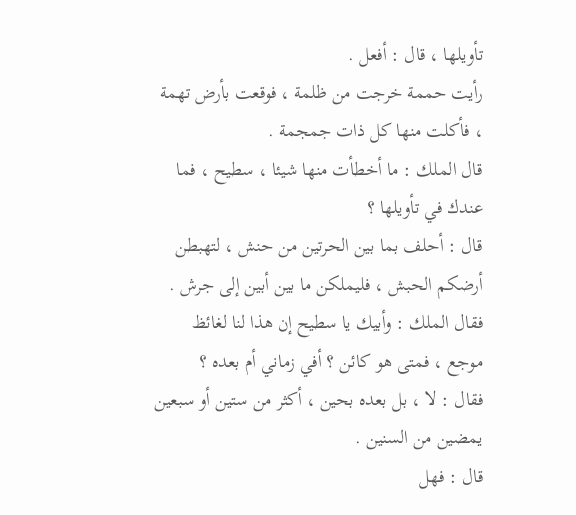تأويلها ، قال : أفعل .
رأيت حممة خرجت من ظلمة ، فوقعت بأرض تهمة ، فأكلت منها كل ذات جمجمة .
قال الملك : ما أخطأت منها شيئا ، سطيح ، فما عندك في تأويلها ؟
قال : أحلف بما بين الحرتين من حنش ، لتهبطن أرضكم الحبش ، فليملكن ما بين أبين إلى جرش .
فقال الملك : وأبيك يا سطيح إن هذا لنا لغائظ موجع ، فمتى هو كائن ؟ أفي زماني أم بعده ؟
فقال : لا ، بل بعده بحين ، أكثر من ستين أو سبعين يمضين من السنين .
قال : فهل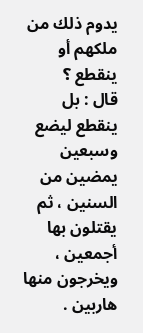يدوم ذلك من ملكهم أو ينقطع ؟
قال : بل ينقطع ليضع وسبعين يمضين من السنين ، ثم يقتلون بها أجمعين ، ويخرجون منها هاربين .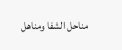مناحل الشفا ومناهل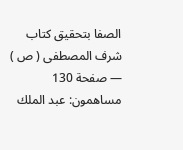الصفا بتحقيق كتاب شرف المصطفى ( ص ) — صفحة 130
مساهمون: عبد الملك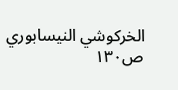الخركوشي النيسابوري
ص١٣٠